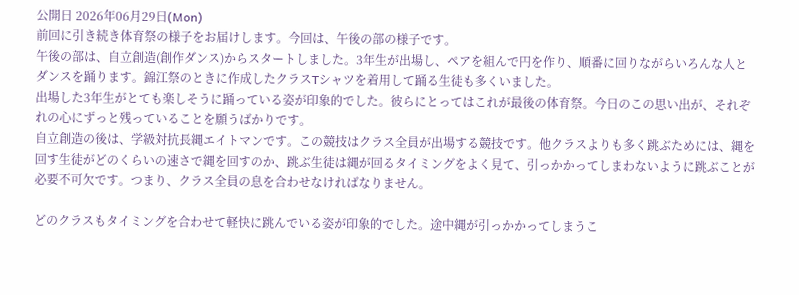公開日 2026年06月29日(Mon)
前回に引き続き体育祭の様子をお届けします。今回は、午後の部の様子です。
午後の部は、自立創造(創作ダンス)からスタートしました。3年生が出場し、ペアを組んで円を作り、順番に回りながらいろんな人とダンスを踊ります。錦江祭のときに作成したクラスTシャツを着用して踊る生徒も多くいました。
出場した3年生がとても楽しそうに踊っている姿が印象的でした。彼らにとってはこれが最後の体育祭。今日のこの思い出が、それぞれの心にずっと残っていることを願うばかりです。
自立創造の後は、学級対抗長縄エイトマンです。この競技はクラス全員が出場する競技です。他クラスよりも多く跳ぶためには、縄を回す生徒がどのくらいの速さで縄を回すのか、跳ぶ生徒は縄が回るタイミングをよく見て、引っかかってしまわないように跳ぶことが必要不可欠です。つまり、クラス全員の息を合わせなければなりません。

どのクラスもタイミングを合わせて軽快に跳んでいる姿が印象的でした。途中縄が引っかかってしまうこ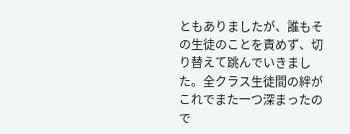ともありましたが、誰もその生徒のことを責めず、切り替えて跳んでいきました。全クラス生徒間の絆がこれでまた一つ深まったので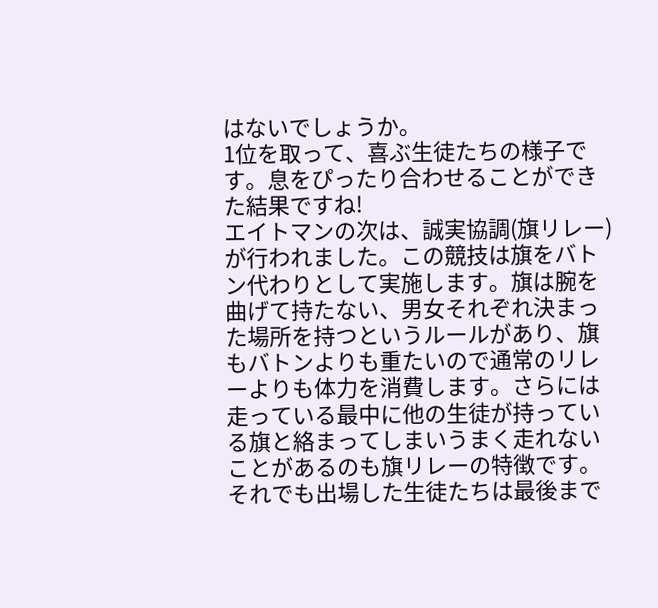はないでしょうか。
1位を取って、喜ぶ生徒たちの様子です。息をぴったり合わせることができた結果ですね!
エイトマンの次は、誠実協調(旗リレー)が行われました。この競技は旗をバトン代わりとして実施します。旗は腕を曲げて持たない、男女それぞれ決まった場所を持つというルールがあり、旗もバトンよりも重たいので通常のリレーよりも体力を消費します。さらには走っている最中に他の生徒が持っている旗と絡まってしまいうまく走れないことがあるのも旗リレーの特徴です。それでも出場した生徒たちは最後まで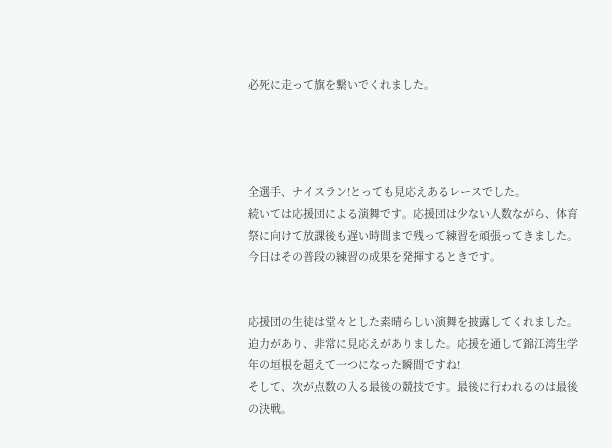必死に走って旗を繋いでくれました。




全選手、ナイスラン!とっても見応えあるレースでした。
続いては応援団による演舞です。応援団は少ない人数ながら、体育祭に向けて放課後も遅い時間まで残って練習を頑張ってきました。今日はその普段の練習の成果を発揮するときです。


応援団の生徒は堂々とした素晴らしい演舞を披露してくれました。迫力があり、非常に見応えがありました。応援を通して錦江湾生学年の垣根を超えて一つになった瞬間ですね!
そして、次が点数の入る最後の競技です。最後に行われるのは最後の決戦。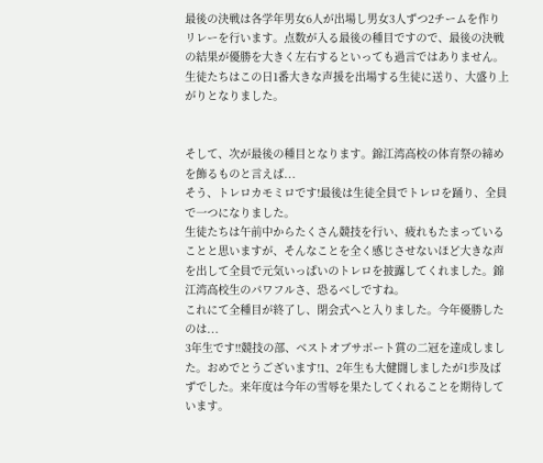最後の決戦は各学年男女6人が出場し男女3人ずつ2チームを作りリレーを行います。点数が入る最後の種目ですので、最後の決戦の結果が優勝を大きく左右するといっても過言ではありません。生徒たちはこの日1番大きな声援を出場する生徒に送り、大盛り上がりとなりました。


そして、次が最後の種目となります。錦江湾高校の体育祭の締めを飾るものと言えば...
そう、トレロカモミロです!最後は生徒全員でトレロを踊り、全員で一つになりました。
生徒たちは午前中からたくさん競技を行い、疲れもたまっていることと思いますが、そんなことを全く感じさせないほど大きな声を出して全員で元気いっぱいのトレロを披露してくれました。錦江湾高校生のパワフルさ、恐るべしですね。
これにて全種目が終了し、閉会式へと入りました。今年優勝したのは...
3年生です!!競技の部、ベストオブサポート賞の二冠を達成しました。おめでとうございます!1、2年生も大健闘しましたが1歩及ばずでした。来年度は今年の雪辱を果たしてくれることを期待しています。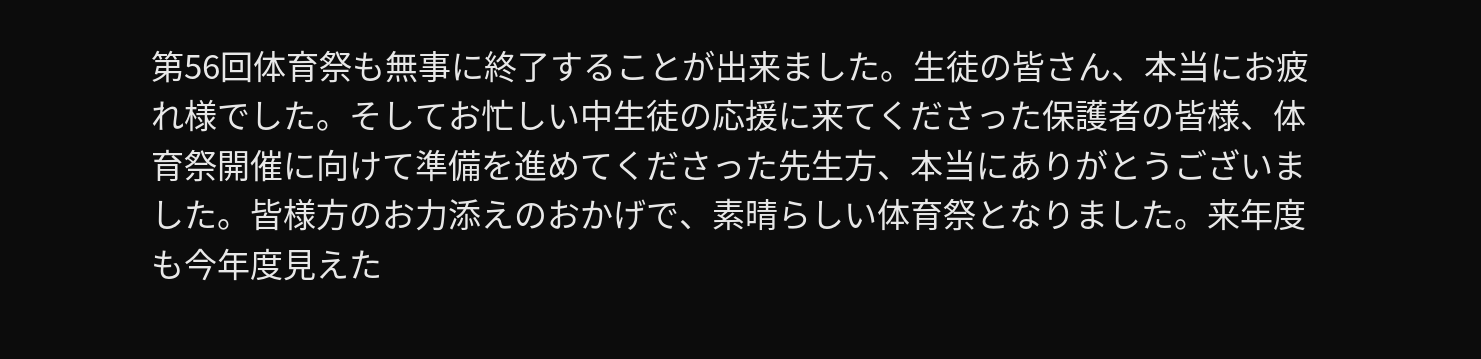第56回体育祭も無事に終了することが出来ました。生徒の皆さん、本当にお疲れ様でした。そしてお忙しい中生徒の応援に来てくださった保護者の皆様、体育祭開催に向けて準備を進めてくださった先生方、本当にありがとうございました。皆様方のお力添えのおかげで、素晴らしい体育祭となりました。来年度も今年度見えた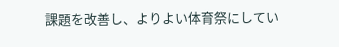課題を改善し、よりよい体育祭にしてい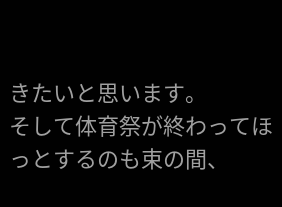きたいと思います。
そして体育祭が終わってほっとするのも束の間、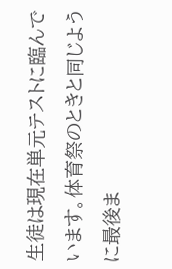生徒は現在単元テストに臨んでいます。体育祭のときと同じように最後ま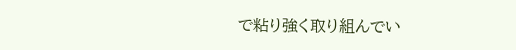で粘り強く取り組んでい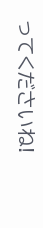ってくださいね!